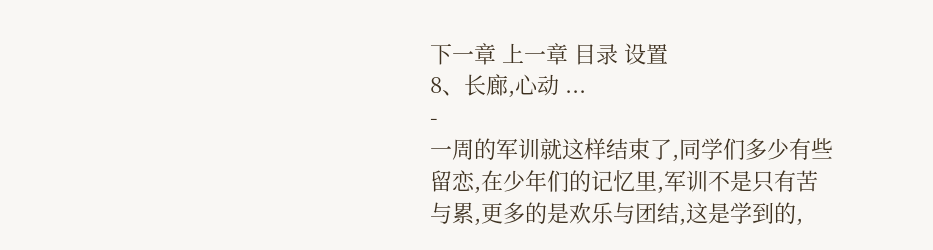下一章 上一章 目录 设置
8、长廊,心动 ...
-
一周的军训就这样结束了,同学们多少有些留恋,在少年们的记忆里,军训不是只有苦与累,更多的是欢乐与团结,这是学到的,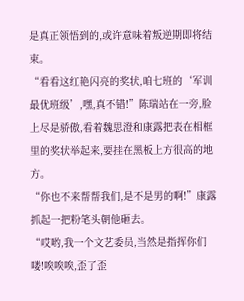是真正领悟到的,或许意味着叛逆期即将结束。
“看看这红艳闪亮的奖状,咱七班的‘军训最优班级’,嘿,真不错!”陈瑞站在一旁,脸上尽是骄傲,看着魏思澄和康露把表在相框里的奖状举起来,要挂在黑板上方很高的地方。
“你也不来帮帮我们,是不是男的啊!”康露抓起一把粉笔头朝他砸去。
“哎哟,我一个文艺委员,当然是指挥你们喽!唉唉唉,歪了歪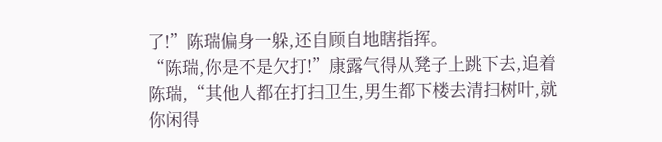了!”陈瑞偏身一躲,还自顾自地瞎指挥。
“陈瑞,你是不是欠打!”康露气得从凳子上跳下去,追着陈瑞,“其他人都在打扫卫生,男生都下楼去清扫树叶,就你闲得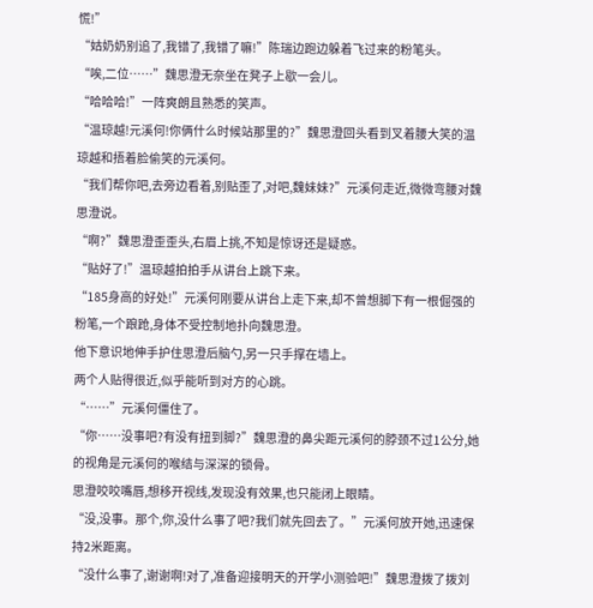慌!”
“姑奶奶别追了,我错了,我错了嘛!”陈瑞边跑边躲着飞过来的粉笔头。
“唉,二位……”魏思澄无奈坐在凳子上歇一会儿。
“哈哈哈!”一阵爽朗且熟悉的笑声。
“温琼越!元溪何!你俩什么时候站那里的?”魏思澄回头看到叉着腰大笑的温琼越和捂着脸偷笑的元溪何。
“我们帮你吧,去旁边看着,别贴歪了,对吧,魏妹妹?”元溪何走近,微微弯腰对魏思澄说。
“啊?”魏思澄歪歪头,右眉上挑,不知是惊讶还是疑惑。
“贴好了!”温琼越拍拍手从讲台上跳下来。
“185身高的好处!”元溪何刚要从讲台上走下来,却不曾想脚下有一根倔强的粉笔,一个踉跄,身体不受控制地扑向魏思澄。
他下意识地伸手护住思澄后脑勺,另一只手撑在墙上。
两个人贴得很近,似乎能听到对方的心跳。
“……”元溪何僵住了。
“你……没事吧?有没有扭到脚?”魏思澄的鼻尖距元溪何的脖颈不过1公分,她的视角是元溪何的喉结与深深的锁骨。
思澄咬咬嘴唇,想移开视线,发现没有效果,也只能闭上眼睛。
“没,没事。那个,你,没什么事了吧?我们就先回去了。”元溪何放开她,迅速保持2米距离。
“没什么事了,谢谢啊!对了,准备迎接明天的开学小测验吧!”魏思澄拨了拨刘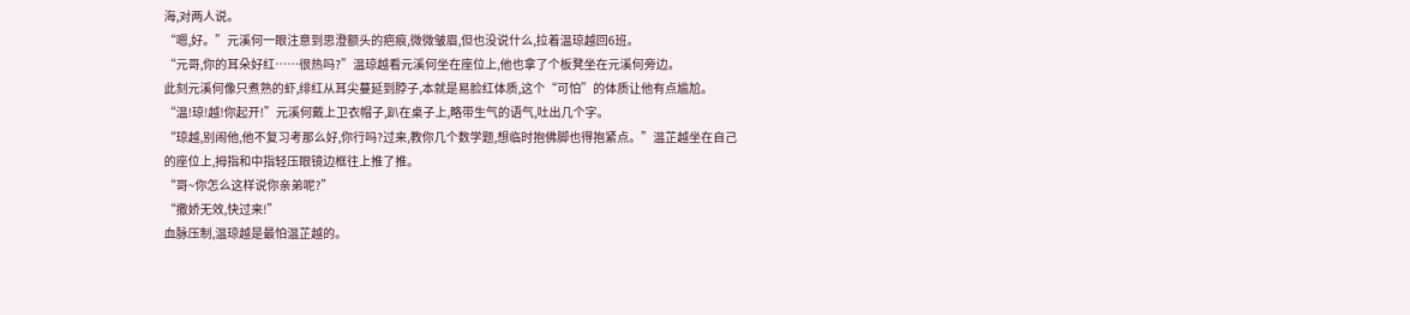海,对两人说。
“嗯,好。”元溪何一眼注意到思澄额头的疤痕,微微皱眉,但也没说什么,拉着温琼越回6班。
“元哥,你的耳朵好红……很热吗?”温琼越看元溪何坐在座位上,他也拿了个板凳坐在元溪何旁边。
此刻元溪何像只煮熟的虾,绯红从耳尖蔓延到脖子,本就是易脸红体质,这个“可怕”的体质让他有点尴尬。
“温!琼!越!你起开!”元溪何戴上卫衣帽子,趴在桌子上,略带生气的语气,吐出几个字。
“琼越,别闹他,他不复习考那么好,你行吗?过来,教你几个数学题,想临时抱佛脚也得抱紧点。”温芷越坐在自己的座位上,拇指和中指轻压眼镜边框往上推了推。
“哥~你怎么这样说你亲弟呢?”
“撒娇无效,快过来!”
血脉压制,温琼越是最怕温芷越的。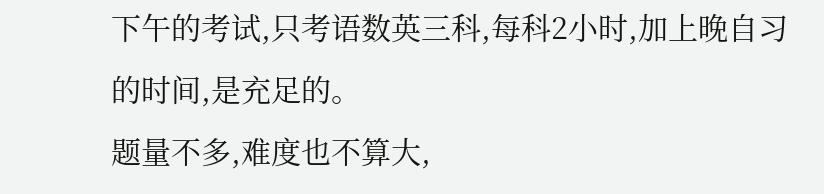下午的考试,只考语数英三科,每科2小时,加上晚自习的时间,是充足的。
题量不多,难度也不算大,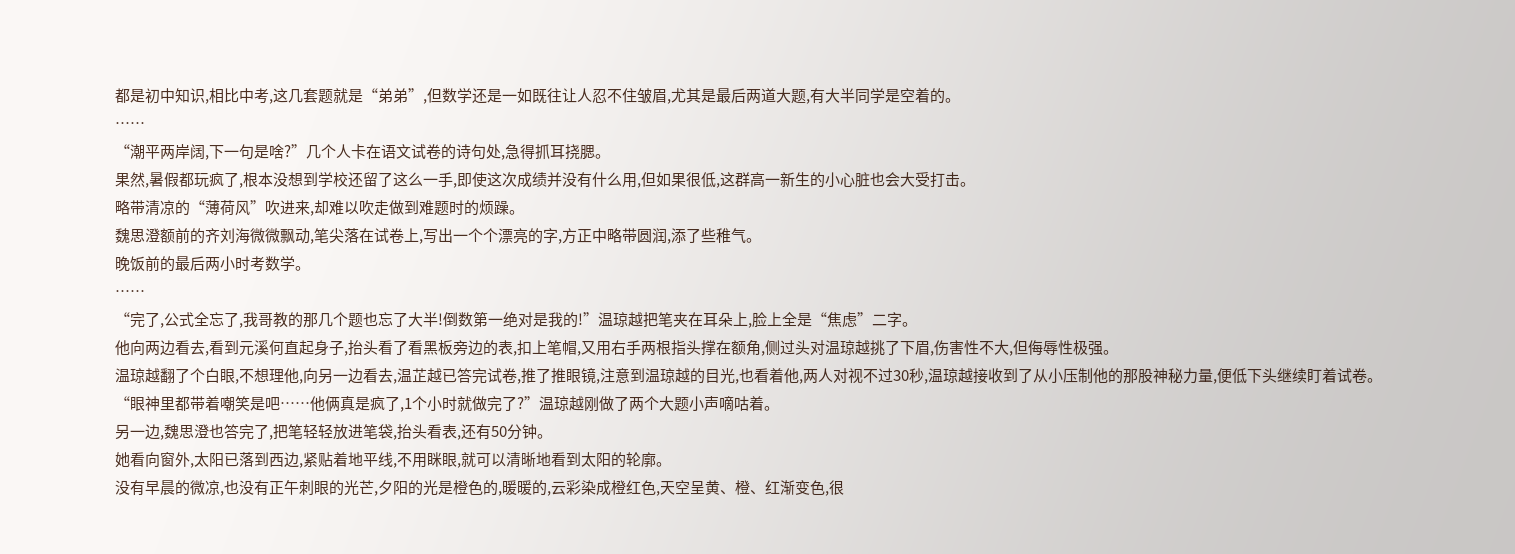都是初中知识,相比中考,这几套题就是“弟弟”,但数学还是一如既往让人忍不住皱眉,尤其是最后两道大题,有大半同学是空着的。
……
“潮平两岸阔,下一句是啥?”几个人卡在语文试卷的诗句处,急得抓耳挠腮。
果然,暑假都玩疯了,根本没想到学校还留了这么一手,即使这次成绩并没有什么用,但如果很低,这群高一新生的小心脏也会大受打击。
略带清凉的“薄荷风”吹进来,却难以吹走做到难题时的烦躁。
魏思澄额前的齐刘海微微飘动,笔尖落在试卷上,写出一个个漂亮的字,方正中略带圆润,添了些稚气。
晚饭前的最后两小时考数学。
……
“完了,公式全忘了,我哥教的那几个题也忘了大半!倒数第一绝对是我的!”温琼越把笔夹在耳朵上,脸上全是“焦虑”二字。
他向两边看去,看到元溪何直起身子,抬头看了看黑板旁边的表,扣上笔帽,又用右手两根指头撑在额角,侧过头对温琼越挑了下眉,伤害性不大,但侮辱性极强。
温琼越翻了个白眼,不想理他,向另一边看去,温芷越已答完试卷,推了推眼镜,注意到温琼越的目光,也看着他,两人对视不过30秒,温琼越接收到了从小压制他的那股神秘力量,便低下头继续盯着试卷。
“眼神里都带着嘲笑是吧……他俩真是疯了,1个小时就做完了?”温琼越刚做了两个大题小声嘀咕着。
另一边,魏思澄也答完了,把笔轻轻放进笔袋,抬头看表,还有50分钟。
她看向窗外,太阳已落到西边,紧贴着地平线,不用眯眼,就可以清晰地看到太阳的轮廓。
没有早晨的微凉,也没有正午刺眼的光芒,夕阳的光是橙色的,暖暖的,云彩染成橙红色,天空呈黄、橙、红渐变色,很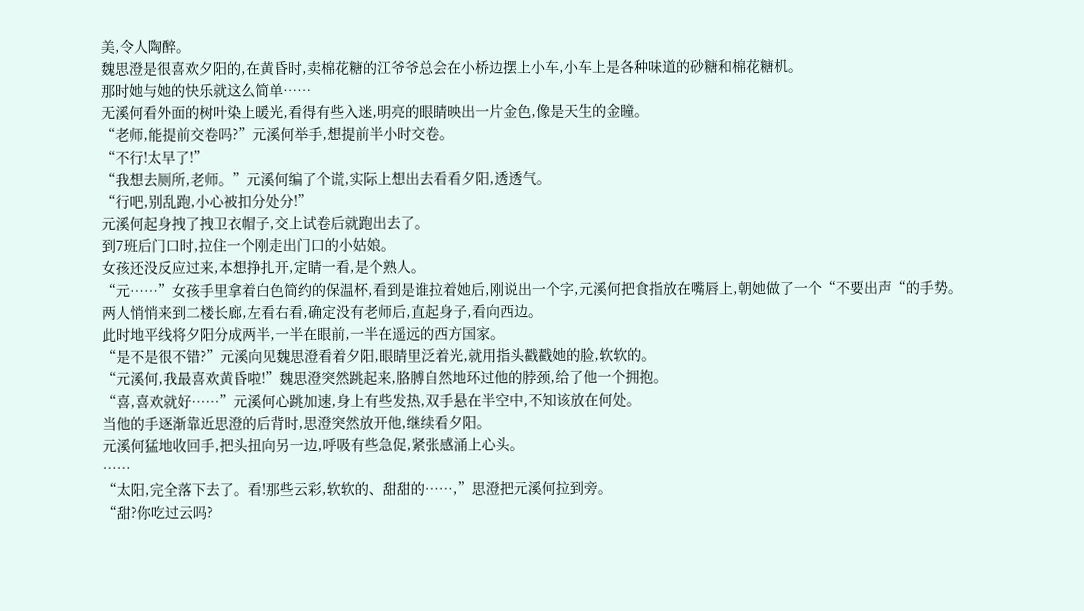美,令人陶醉。
魏思澄是很喜欢夕阳的,在黄昏时,卖棉花糖的江爷爷总会在小桥边摆上小车,小车上是各种味道的砂糖和棉花糖机。
那时她与她的快乐就这么简单……
无溪何看外面的树叶染上暖光,看得有些入迷,明亮的眼睛映出一片金色,像是天生的金瞳。
“老师,能提前交卷吗?”元溪何举手,想提前半小时交卷。
“不行!太早了!”
“我想去厕所,老师。”元溪何编了个谎,实际上想出去看看夕阳,透透气。
“行吧,别乱跑,小心被扣分处分!”
元溪何起身拽了拽卫衣帽子,交上试卷后就跑出去了。
到7班后门口时,拉住一个刚走出门口的小姑娘。
女孩还没反应过来,本想挣扎开,定睛一看,是个熟人。
“元……”女孩手里拿着白色简约的保温杯,看到是谁拉着她后,刚说出一个字,元溪何把食指放在嘴唇上,朝她做了一个“不要出声“的手势。
两人悄悄来到二楼长廊,左看右看,确定没有老师后,直起身子,看向西边。
此时地平线将夕阳分成两半,一半在眼前,一半在遥远的西方国家。
“是不是很不错?”元溪向见魏思澄看着夕阳,眼睛里泛着光,就用指头戳戳她的脸,软软的。
“元溪何,我最喜欢黄昏啦!”魏思澄突然跳起来,胳膊自然地环过他的脖颈,给了他一个拥抱。
“喜,喜欢就好……”元溪何心跳加速,身上有些发热,双手悬在半空中,不知该放在何处。
当他的手逐渐靠近思澄的后背时,思澄突然放开他,继续看夕阳。
元溪何猛地收回手,把头扭向另一边,呼吸有些急促,紧张感涌上心头。
……
“太阳,完全落下去了。看!那些云彩,软软的、甜甜的……,”思澄把元溪何拉到旁。
“甜?你吃过云吗?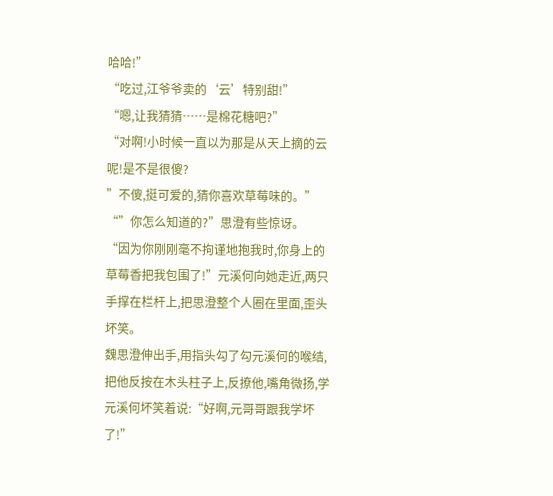哈哈!”
“吃过,江爷爷卖的‘云’特别甜!”
“嗯,让我猜猜……是棉花糖吧?”
“对啊!小时候一直以为那是从天上摘的云呢!是不是很傻?
”不傻,挺可爱的,猜你喜欢草莓味的。”
“”你怎么知道的?”思澄有些惊讶。
“因为你刚刚毫不拘谨地抱我时,你身上的草莓香把我包围了!”元溪何向她走近,两只手撑在栏杆上,把思澄整个人圈在里面,歪头坏笑。
魏思澄伸出手,用指头勾了勾元溪何的喉结,把他反按在木头柱子上,反撩他,嘴角微扬,学元溪何坏笑着说:“好啊,元哥哥跟我学坏了!”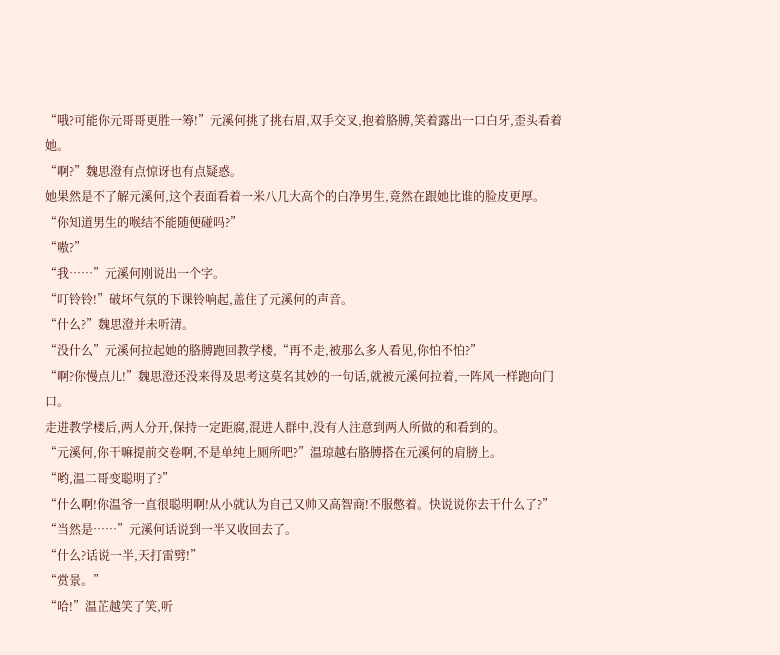“哦?可能你元哥哥更胜一筹!”元溪何挑了挑右眉,双手交叉,抱着胳膊,笑着露出一口白牙,歪头看着她。
“啊?”魏思澄有点惊讶也有点疑惑。
她果然是不了解元溪何,这个表面看着一米八几大高个的白净男生,竟然在跟她比谁的脸皮更厚。
“你知道男生的喉结不能随便碰吗?”
“嗷?”
“我……”元溪何刚说出一个字。
“叮铃铃!”破坏气氛的下课铃响起,盖住了元溪何的声音。
“什么?”魏思澄并未听清。
“没什么”元溪何拉起她的胳膊跑回教学楼,“再不走,被那么多人看见,你怕不怕?”
“啊?你慢点儿!”魏思澄还没来得及思考这莫名其妙的一句话,就被元溪何拉着,一阵风一样跑向门口。
走进教学楼后,两人分开,保持一定距腐,混进人群中,没有人注意到两人所做的和看到的。
“元溪何,你干嘛提前交卷啊,不是单纯上厕所吧?”温琼越右胳膊搭在元溪何的肩膀上。
“哟,温二哥变聪明了?”
“什么啊!你温爷一直很聪明啊!从小就认为自己又帅又高智商!不服憋着。快说说你去干什么了?”
“当然是……”元溪何话说到一半又收回去了。
“什么?话说一半,天打雷劈!”
“赏景。”
“哈!”温芷越笑了笑,听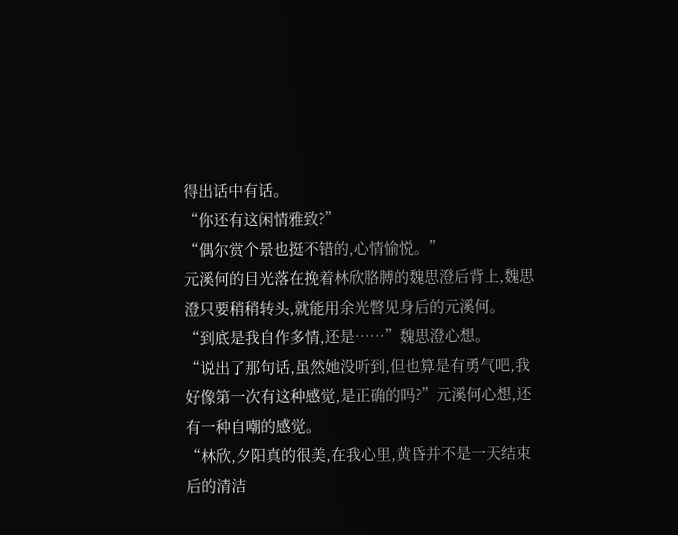得出话中有话。
“你还有这闲情雅致?”
“偶尔赏个景也挺不错的,心情愉悦。”
元溪何的目光落在挽着林欣胳膊的魏思澄后背上,魏思澄只要稍稍转头,就能用余光瞥见身后的元溪何。
“到底是我自作多情,还是……”魏思澄心想。
“说出了那句话,虽然她没听到,但也算是有勇气吧,我好像第一次有这种感觉,是正确的吗?”元溪何心想,还有一种自嘲的感觉。
“林欣,夕阳真的很美,在我心里,黄昏并不是一天结束后的清洁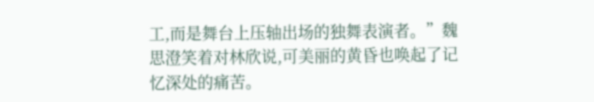工,而是舞台上压轴出场的独舞表演者。”魏思澄笑着对林欣说,可美丽的黄昏也唤起了记忆深处的痛苦。